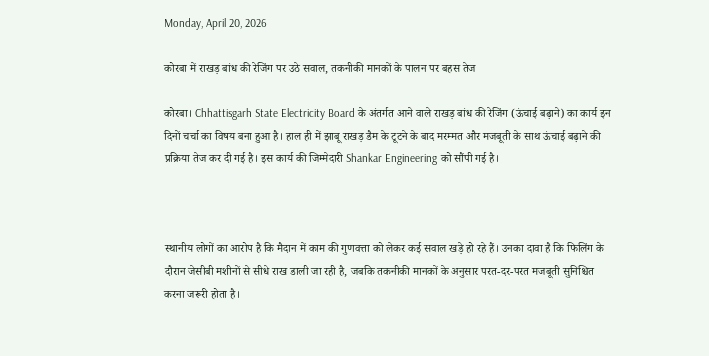Monday, April 20, 2026

कोरबा में राखड़ बांध की रेजिंग पर उठे सवाल, तकनीकी मानकों के पालन पर बहस तेज

कोरबा। Chhattisgarh State Electricity Board के अंतर्गत आने वाले राखड़ बांध की रेजिंग (ऊंचाई बढ़ाने) का कार्य इन दिनों चर्चा का विषय बना हुआ है। हाल ही में झाबू राखड़ डैम के टूटने के बाद मरम्मत और मजबूती के साथ ऊंचाई बढ़ाने की प्रक्रिया तेज कर दी गई है। इस कार्य की जिम्मेदारी Shankar Engineering को सौंपी गई है।



स्थानीय लोगों का आरोप है कि मैदान में काम की गुणवत्ता को लेकर कई सवाल खड़े हो रहे हैं। उनका दावा है कि फिलिंग के दौरान जेसीबी मशीनों से सीधे राख डाली जा रही है, जबकि तकनीकी मानकों के अनुसार परत-दर-परत मजबूती सुनिश्चित करना जरूरी होता है।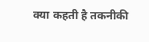क्या कहती है तकनीकी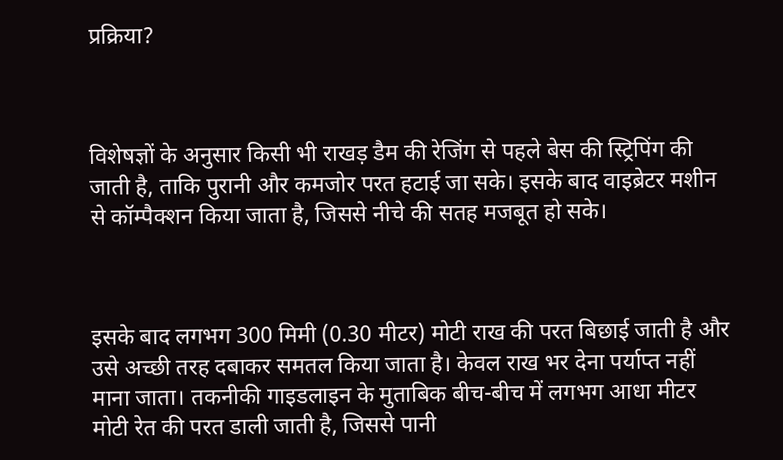प्रक्रिया?



विशेषज्ञों के अनुसार किसी भी राखड़ डैम की रेजिंग से पहले बेस की स्ट्रिपिंग की जाती है, ताकि पुरानी और कमजोर परत हटाई जा सके। इसके बाद वाइब्रेटर मशीन से कॉम्पैक्शन किया जाता है, जिससे नीचे की सतह मजबूत हो सके।



इसके बाद लगभग 300 मिमी (0.30 मीटर) मोटी राख की परत बिछाई जाती है और उसे अच्छी तरह दबाकर समतल किया जाता है। केवल राख भर देना पर्याप्त नहीं माना जाता। तकनीकी गाइडलाइन के मुताबिक बीच-बीच में लगभग आधा मीटर मोटी रेत की परत डाली जाती है, जिससे पानी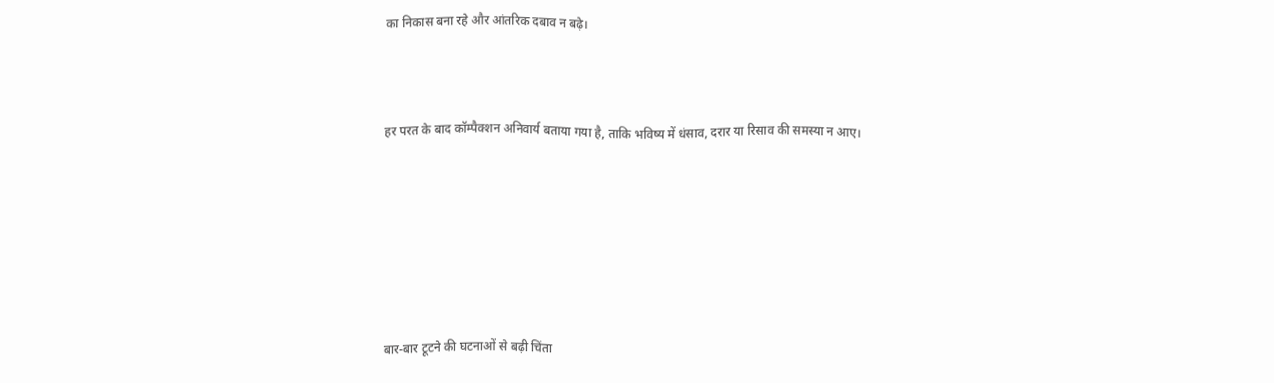का निकास बना रहे और आंतरिक दबाव न बढ़े।



हर परत के बाद कॉम्पैक्शन अनिवार्य बताया गया है, ताकि भविष्य में धंसाव, दरार या रिसाव की समस्या न आए।







बार-बार टूटने की घटनाओं से बढ़ी चिंता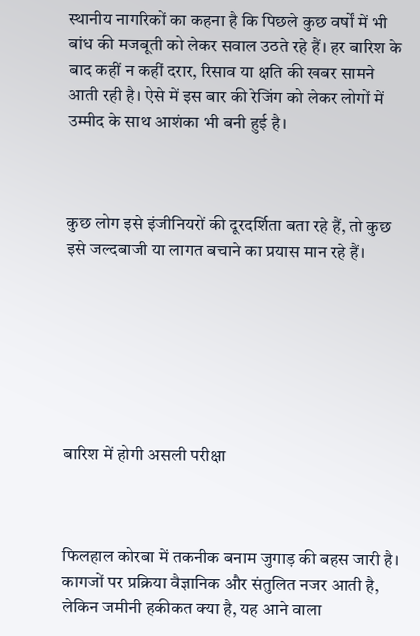स्थानीय नागरिकों का कहना है कि पिछले कुछ वर्षों में भी बांध की मजबूती को लेकर सवाल उठते रहे हैं। हर बारिश के बाद कहीं न कहीं दरार, रिसाव या क्षति की खबर सामने आती रही है। ऐसे में इस बार की रेजिंग को लेकर लोगों में उम्मीद के साथ आशंका भी बनी हुई है।



कुछ लोग इसे इंजीनियरों की दूरदर्शिता बता रहे हैं, तो कुछ इसे जल्दबाजी या लागत बचाने का प्रयास मान रहे हैं।







बारिश में होगी असली परीक्षा



फिलहाल कोरबा में तकनीक बनाम जुगाड़ की बहस जारी है। कागजों पर प्रक्रिया वैज्ञानिक और संतुलित नजर आती है, लेकिन जमीनी हकीकत क्या है, यह आने वाला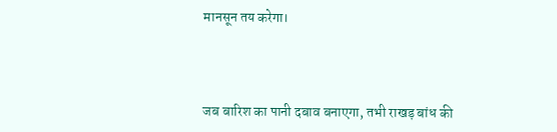मानसून तय करेगा।



जब बारिश का पानी दबाव बनाएगा, तभी राखड़ बांध की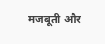मजबूती और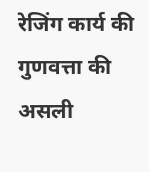रेजिंग कार्य की गुणवत्ता की असली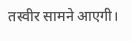तस्वीर सामने आएगी।